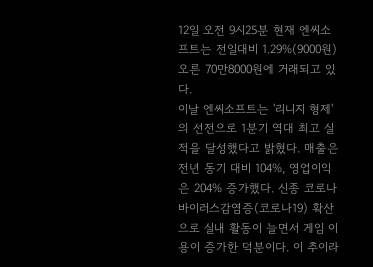12일 오전 9시25분 현재 엔씨소프트는 전일대비 1.29%(9000원) 오른 70만8000원에 거래되고 있다.
이날 엔씨소프트는 '리니지 형제'의 선전으로 1분기 역대 최고 실적을 달성했다고 밝혔다. 매출은 전년 동기 대비 104%, 영업이익은 204% 증가했다. 신종 코로나바이러스감염증(코로나19) 확산으로 실내 활동이 늘면서 게임 이용이 증가한 덕분이다. 이 추이라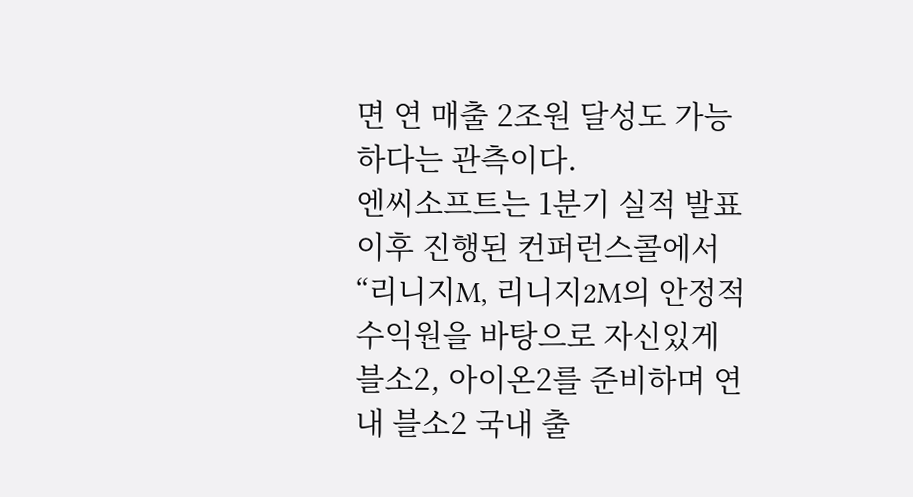면 연 매출 2조원 달성도 가능하다는 관측이다.
엔씨소프트는 1분기 실적 발표 이후 진행된 컨퍼런스콜에서 “리니지M, 리니지2M의 안정적 수익원을 바탕으로 자신있게 블소2, 아이온2를 준비하며 연내 블소2 국내 출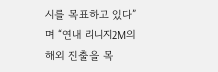시를 목표하고 있다”며 “연내 리니지2M의 해외 진출을 목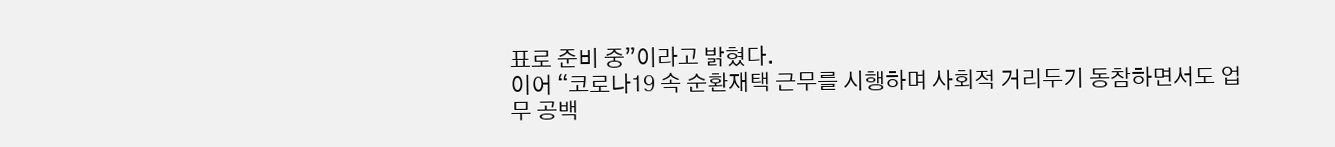표로 준비 중”이라고 밝혔다.
이어 “코로나19 속 순환재택 근무를 시행하며 사회적 거리두기 동참하면서도 업무 공백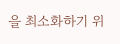을 최소화하기 위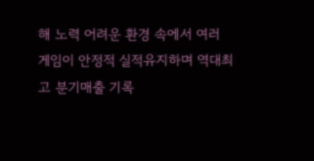해 노력 어려운 환경 속에서 여러 게임이 안정적 실적유지하며 역대최고 분기매출 기록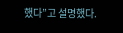했다”고 설명했다.